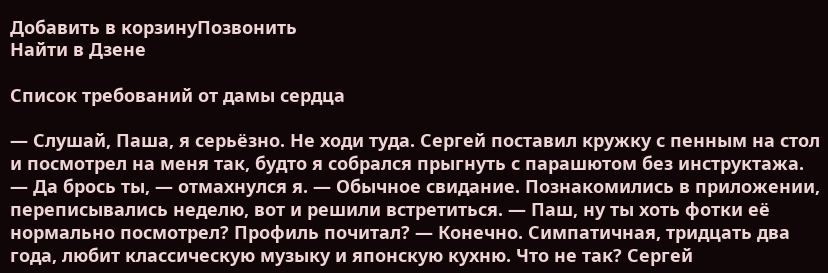Добавить в корзинуПозвонить
Найти в Дзене

Список требований от дамы сердца

— Слушай, Паша, я серьёзно. Не ходи туда. Сергей поставил кружку с пенным на стол и посмотрел на меня так, будто я собрался прыгнуть с парашютом без инструктажа. — Да брось ты, — отмахнулся я. — Обычное свидание. Познакомились в приложении, переписывались неделю, вот и решили встретиться. — Паш, ну ты хоть фотки её нормально посмотрел? Профиль почитал? — Конечно. Симпатичная, тридцать два года, любит классическую музыку и японскую кухню. Что не так? Сергей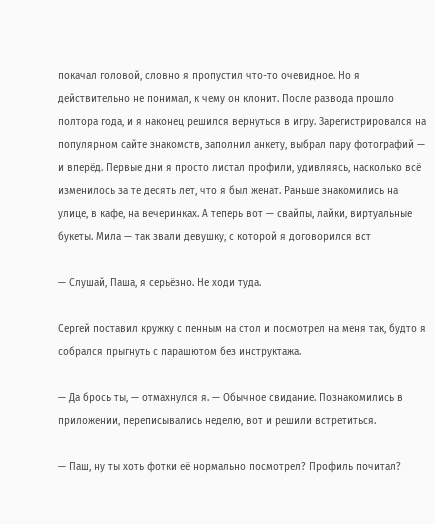покачал головой, словно я пропустил что-то очевидное. Но я действительно не понимал, к чему он клонит. После развода прошло полтора года, и я наконец решился вернуться в игру. Зарегистрировался на популярном сайте знакомств, заполнил анкету, выбрал пару фотографий — и вперёд. Первые дни я просто листал профили, удивляясь, насколько всё изменилось за те десять лет, что я был женат. Раньше знакомились на улице, в кафе, на вечеринках. А теперь вот — свайпы, лайки, виртуальные букеты. Мила — так звали девушку, с которой я договорился вст

— Слушай, Паша, я серьёзно. Не ходи туда.

Сергей поставил кружку с пенным на стол и посмотрел на меня так, будто я собрался прыгнуть с парашютом без инструктажа.

— Да брось ты, — отмахнулся я. — Обычное свидание. Познакомились в приложении, переписывались неделю, вот и решили встретиться.

— Паш, ну ты хоть фотки её нормально посмотрел? Профиль почитал?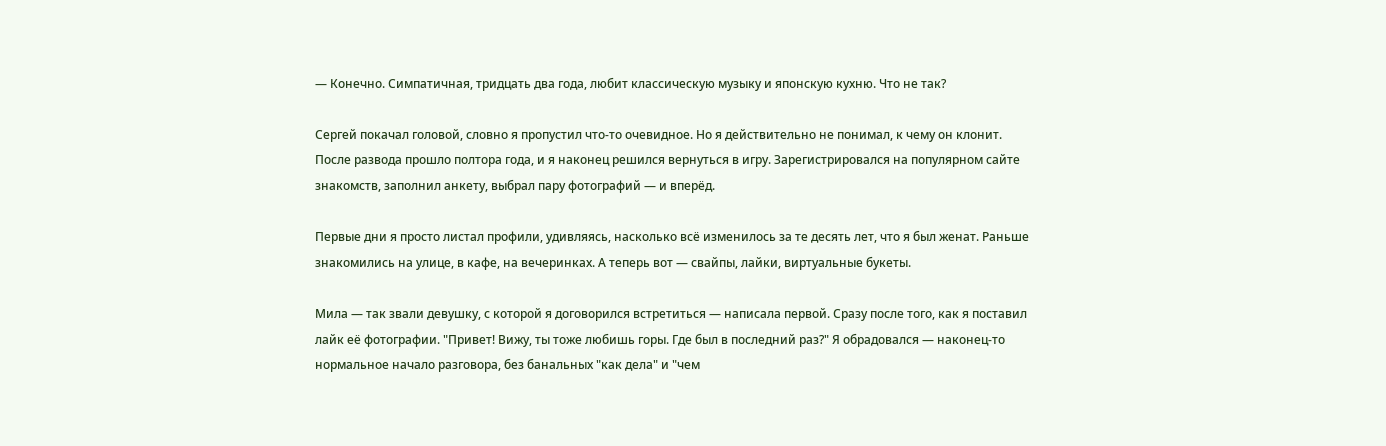— Конечно. Симпатичная, тридцать два года, любит классическую музыку и японскую кухню. Что не так?

Сергей покачал головой, словно я пропустил что-то очевидное. Но я действительно не понимал, к чему он клонит. После развода прошло полтора года, и я наконец решился вернуться в игру. Зарегистрировался на популярном сайте знакомств, заполнил анкету, выбрал пару фотографий — и вперёд.

Первые дни я просто листал профили, удивляясь, насколько всё изменилось за те десять лет, что я был женат. Раньше знакомились на улице, в кафе, на вечеринках. А теперь вот — свайпы, лайки, виртуальные букеты.

Мила — так звали девушку, с которой я договорился встретиться — написала первой. Сразу после того, как я поставил лайк её фотографии. "Привет! Вижу, ты тоже любишь горы. Где был в последний раз?" Я обрадовался — наконец-то нормальное начало разговора, без банальных "как дела" и "чем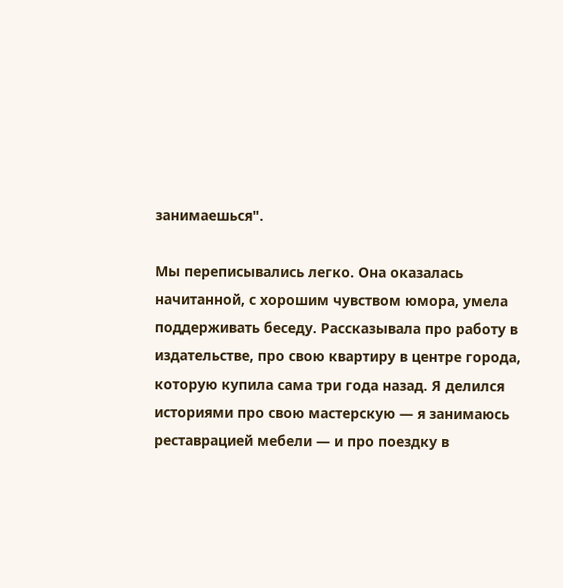занимаешься".

Мы переписывались легко. Она оказалась начитанной, с хорошим чувством юмора, умела поддерживать беседу. Рассказывала про работу в издательстве, про свою квартиру в центре города, которую купила сама три года назад. Я делился историями про свою мастерскую — я занимаюсь реставрацией мебели — и про поездку в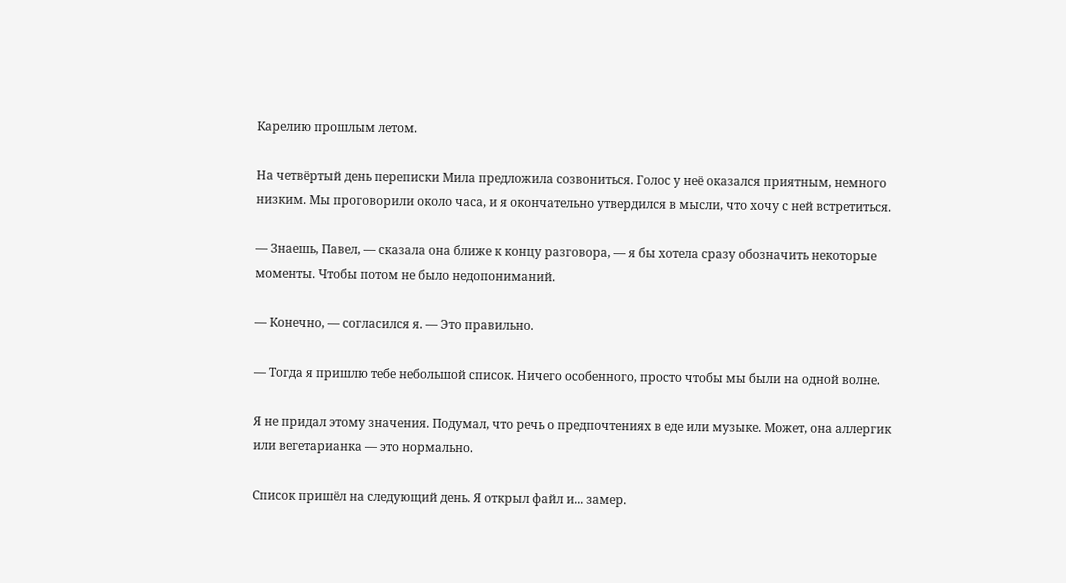Карелию прошлым летом.

На четвёртый день переписки Мила предложила созвониться. Голос у неё оказался приятным, немного низким. Мы проговорили около часа, и я окончательно утвердился в мысли, что хочу с ней встретиться.

— Знаешь, Павел, — сказала она ближе к концу разговора, — я бы хотела сразу обозначить некоторые моменты. Чтобы потом не было недопониманий.

— Конечно, — согласился я. — Это правильно.

— Тогда я пришлю тебе небольшой список. Ничего особенного, просто чтобы мы были на одной волне.

Я не придал этому значения. Подумал, что речь о предпочтениях в еде или музыке. Может, она аллергик или вегетарианка — это нормально.

Список пришёл на следующий день. Я открыл файл и... замер.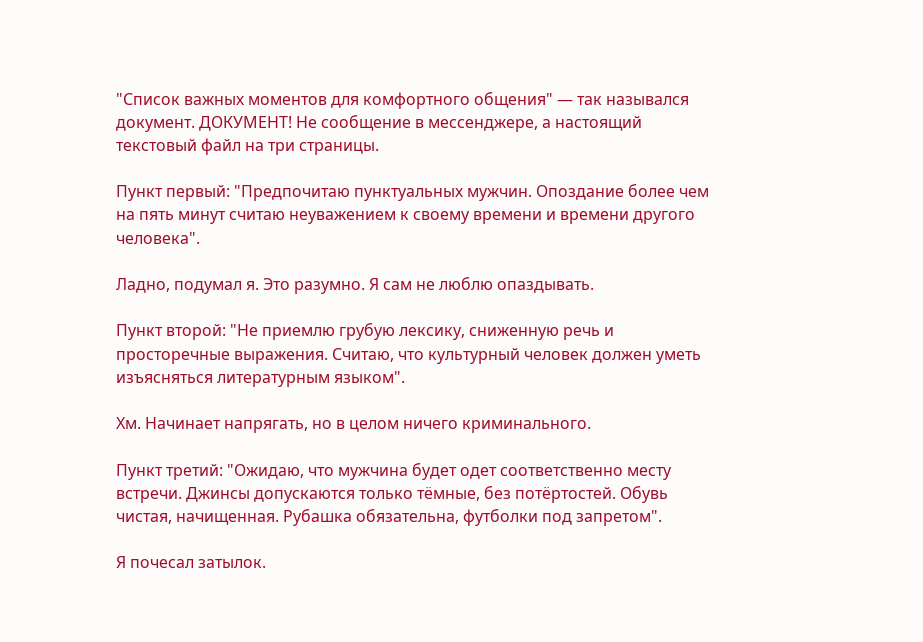"Список важных моментов для комфортного общения" — так назывался документ. ДОКУМЕНТ! Не сообщение в мессенджере, а настоящий текстовый файл на три страницы.

Пункт первый: "Предпочитаю пунктуальных мужчин. Опоздание более чем на пять минут считаю неуважением к своему времени и времени другого человека".

Ладно, подумал я. Это разумно. Я сам не люблю опаздывать.

Пункт второй: "Не приемлю грубую лексику, сниженную речь и просторечные выражения. Считаю, что культурный человек должен уметь изъясняться литературным языком".

Хм. Начинает напрягать, но в целом ничего криминального.

Пункт третий: "Ожидаю, что мужчина будет одет соответственно месту встречи. Джинсы допускаются только тёмные, без потёртостей. Обувь чистая, начищенная. Рубашка обязательна, футболки под запретом".

Я почесал затылок.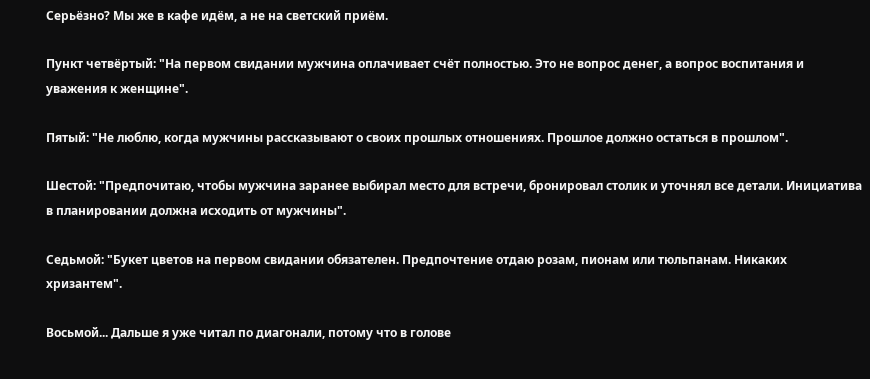Серьёзно? Мы же в кафе идём, а не на светский приём.

Пункт четвёртый: "На первом свидании мужчина оплачивает счёт полностью. Это не вопрос денег, а вопрос воспитания и уважения к женщине".

Пятый: "Не люблю, когда мужчины рассказывают о своих прошлых отношениях. Прошлое должно остаться в прошлом".

Шестой: "Предпочитаю, чтобы мужчина заранее выбирал место для встречи, бронировал столик и уточнял все детали. Инициатива в планировании должна исходить от мужчины".

Седьмой: "Букет цветов на первом свидании обязателен. Предпочтение отдаю розам, пионам или тюльпанам. Никаких хризантем".

Восьмой... Дальше я уже читал по диагонали, потому что в голове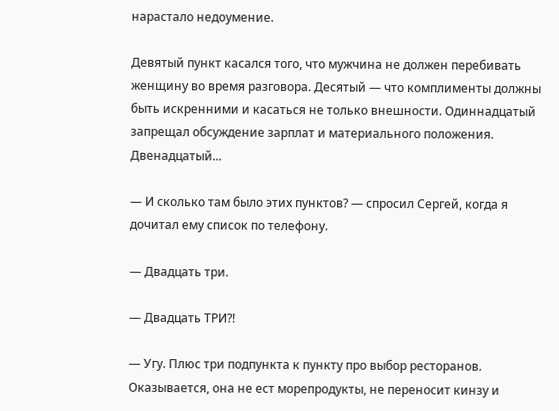нарастало недоумение.

Девятый пункт касался того, что мужчина не должен перебивать женщину во время разговора. Десятый — что комплименты должны быть искренними и касаться не только внешности. Одиннадцатый запрещал обсуждение зарплат и материального положения. Двенадцатый...

— И сколько там было этих пунктов? — спросил Сергей, когда я дочитал ему список по телефону.

— Двадцать три.

— Двадцать ТРИ?!

— Угу. Плюс три подпункта к пункту про выбор ресторанов. Оказывается, она не ест морепродукты, не переносит кинзу и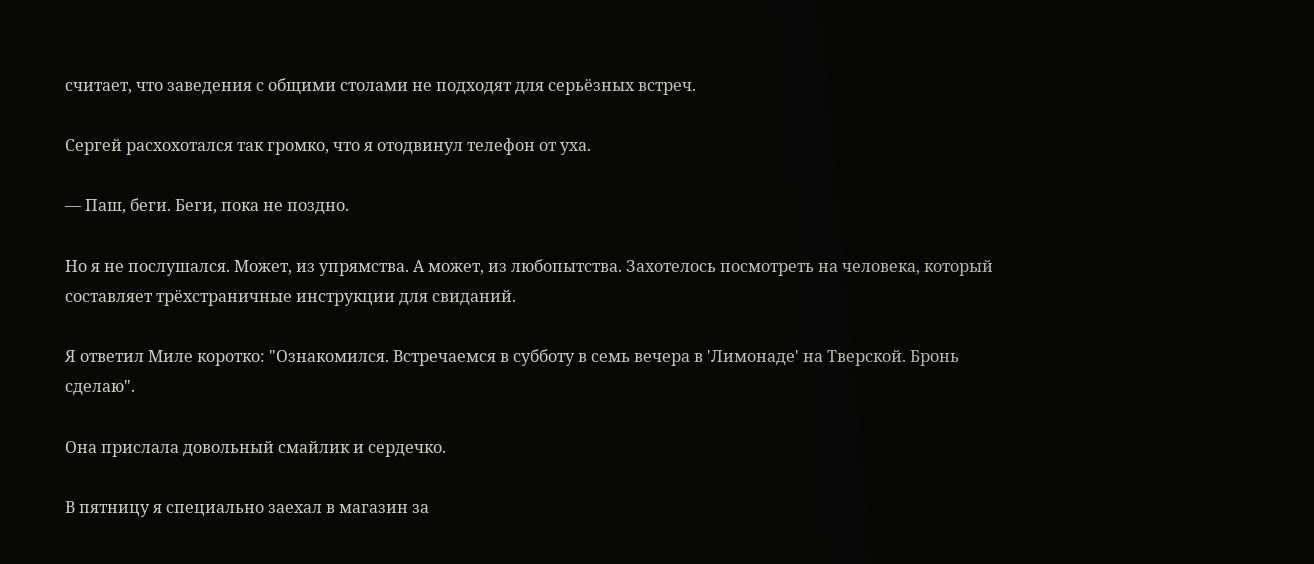считает, что заведения с общими столами не подходят для серьёзных встреч.

Сергей расхохотался так громко, что я отодвинул телефон от уха.

— Паш, беги. Беги, пока не поздно.

Но я не послушался. Может, из упрямства. А может, из любопытства. Захотелось посмотреть на человека, который составляет трёхстраничные инструкции для свиданий.

Я ответил Миле коротко: "Ознакомился. Встречаемся в субботу в семь вечера в 'Лимонаде' на Тверской. Бронь сделаю".

Она прислала довольный смайлик и сердечко.

В пятницу я специально заехал в магазин за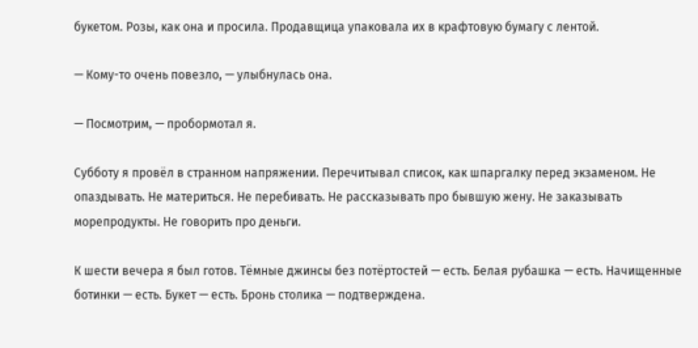букетом. Розы, как она и просила. Продавщица упаковала их в крафтовую бумагу с лентой.

— Кому-то очень повезло, — улыбнулась она.

— Посмотрим, — пробормотал я.

Субботу я провёл в странном напряжении. Перечитывал список, как шпаргалку перед экзаменом. Не опаздывать. Не материться. Не перебивать. Не рассказывать про бывшую жену. Не заказывать морепродукты. Не говорить про деньги.

К шести вечера я был готов. Тёмные джинсы без потёртостей — есть. Белая рубашка — есть. Начищенные ботинки — есть. Букет — есть. Бронь столика — подтверждена.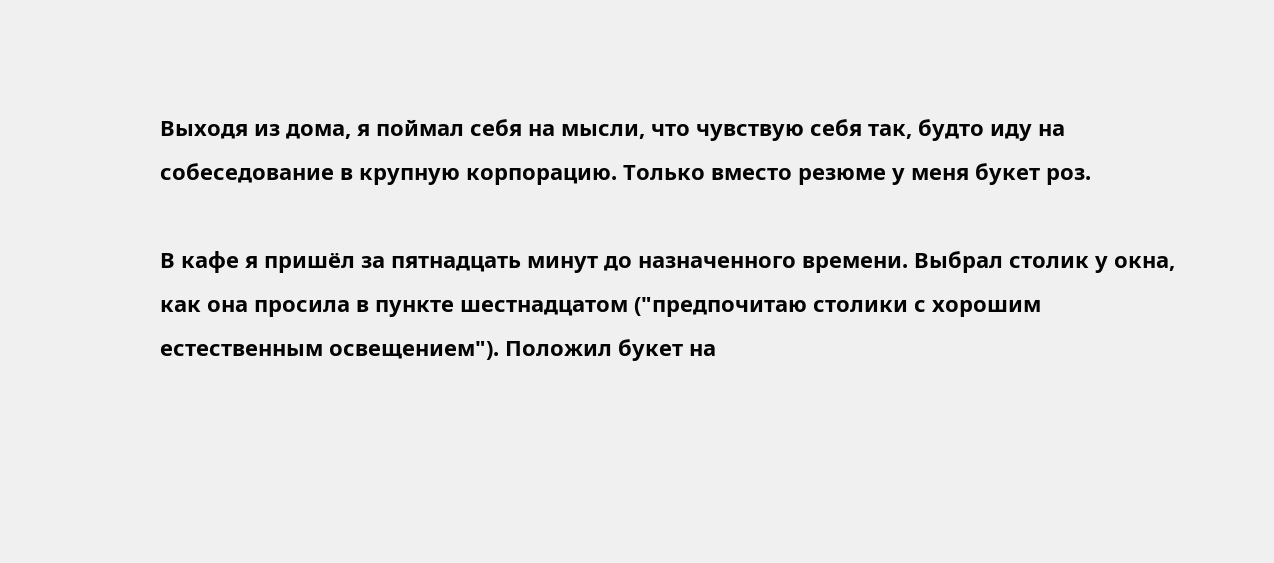Выходя из дома, я поймал себя на мысли, что чувствую себя так, будто иду на собеседование в крупную корпорацию. Только вместо резюме у меня букет роз.

В кафе я пришёл за пятнадцать минут до назначенного времени. Выбрал столик у окна, как она просила в пункте шестнадцатом ("предпочитаю столики с хорошим естественным освещением"). Положил букет на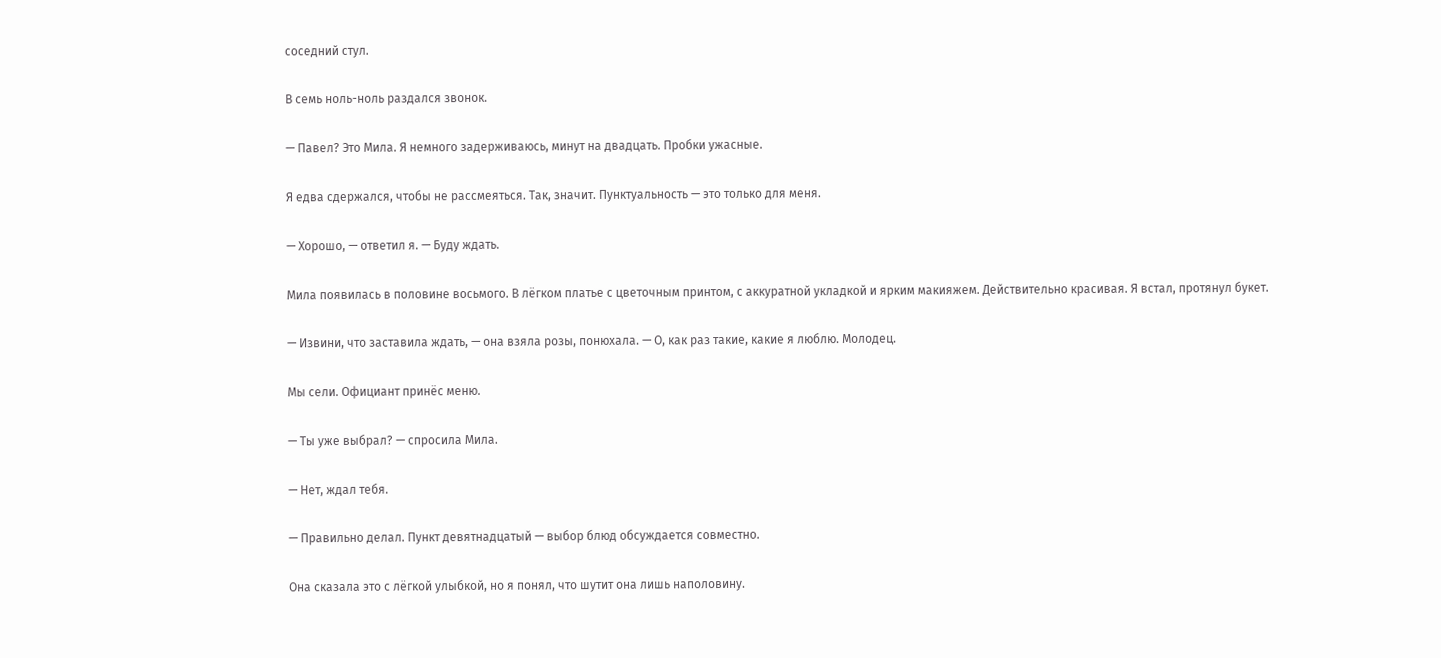соседний стул.

В семь ноль-ноль раздался звонок.

— Павел? Это Мила. Я немного задерживаюсь, минут на двадцать. Пробки ужасные.

Я едва сдержался, чтобы не рассмеяться. Так, значит. Пунктуальность — это только для меня.

— Хорошо, — ответил я. — Буду ждать.

Мила появилась в половине восьмого. В лёгком платье с цветочным принтом, с аккуратной укладкой и ярким макияжем. Действительно красивая. Я встал, протянул букет.

— Извини, что заставила ждать, — она взяла розы, понюхала. — О, как раз такие, какие я люблю. Молодец.

Мы сели. Официант принёс меню.

— Ты уже выбрал? — спросила Мила.

— Нет, ждал тебя.

— Правильно делал. Пункт девятнадцатый — выбор блюд обсуждается совместно.

Она сказала это с лёгкой улыбкой, но я понял, что шутит она лишь наполовину.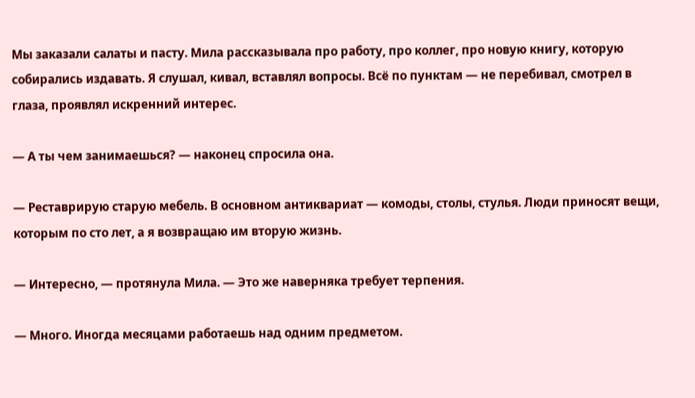Мы заказали салаты и пасту. Мила рассказывала про работу, про коллег, про новую книгу, которую собирались издавать. Я слушал, кивал, вставлял вопросы. Всё по пунктам — не перебивал, смотрел в глаза, проявлял искренний интерес.

— А ты чем занимаешься? — наконец спросила она.

— Реставрирую старую мебель. В основном антиквариат — комоды, столы, стулья. Люди приносят вещи, которым по сто лет, а я возвращаю им вторую жизнь.

— Интересно, — протянула Мила. — Это же наверняка требует терпения.

— Много. Иногда месяцами работаешь над одним предметом.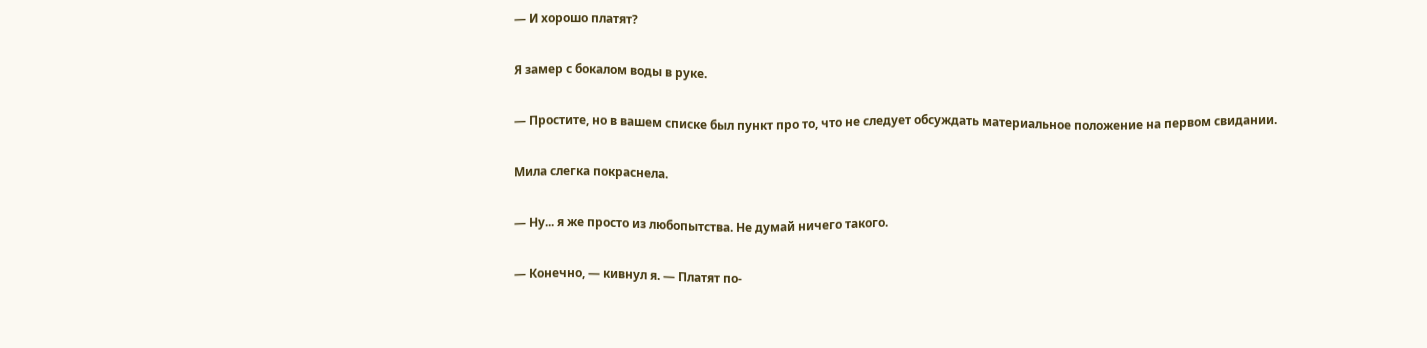— И хорошо платят?

Я замер с бокалом воды в руке.

— Простите, но в вашем списке был пункт про то, что не следует обсуждать материальное положение на первом свидании.

Мила слегка покраснела.

— Ну... я же просто из любопытства. Не думай ничего такого.

— Конечно, — кивнул я. — Платят по-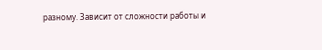разному. Зависит от сложности работы и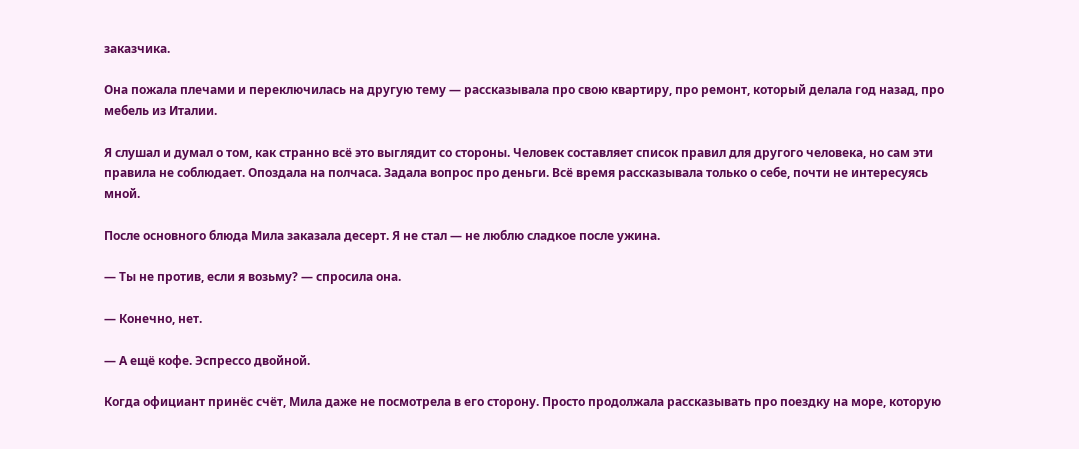заказчика.

Она пожала плечами и переключилась на другую тему — рассказывала про свою квартиру, про ремонт, который делала год назад, про мебель из Италии.

Я слушал и думал о том, как странно всё это выглядит со стороны. Человек составляет список правил для другого человека, но сам эти правила не соблюдает. Опоздала на полчаса. Задала вопрос про деньги. Всё время рассказывала только о себе, почти не интересуясь мной.

После основного блюда Мила заказала десерт. Я не стал — не люблю сладкое после ужина.

— Ты не против, если я возьму? — спросила она.

— Конечно, нет.

— А ещё кофе. Эспрессо двойной.

Когда официант принёс счёт, Мила даже не посмотрела в его сторону. Просто продолжала рассказывать про поездку на море, которую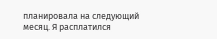планировала на следующий месяц. Я расплатился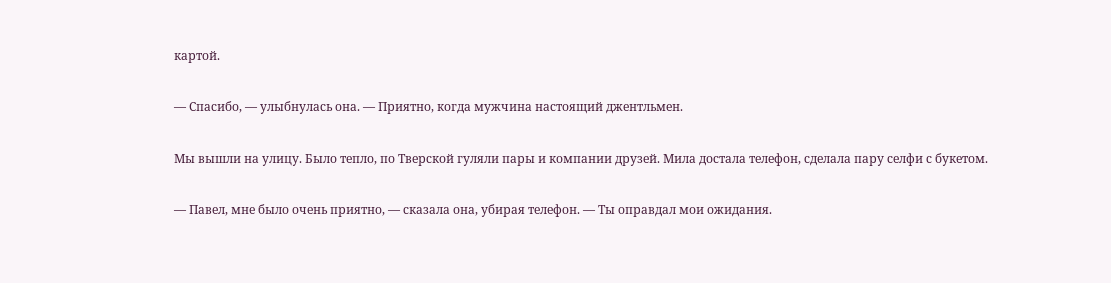картой.

— Спасибо, — улыбнулась она. — Приятно, когда мужчина настоящий джентльмен.

Мы вышли на улицу. Было тепло, по Тверской гуляли пары и компании друзей. Мила достала телефон, сделала пару селфи с букетом.

— Павел, мне было очень приятно, — сказала она, убирая телефон. — Ты оправдал мои ожидания.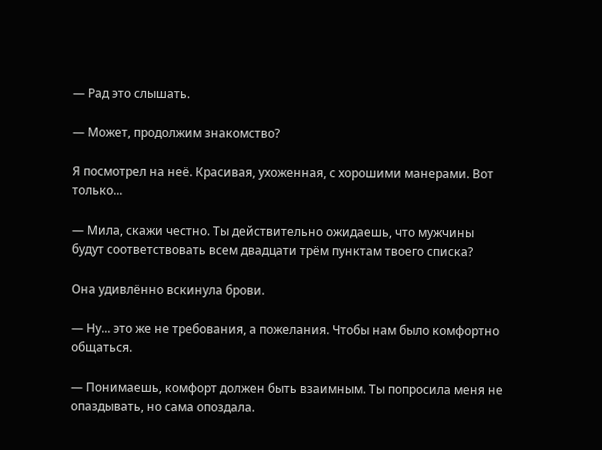— Рад это слышать.

— Может, продолжим знакомство?

Я посмотрел на неё. Красивая, ухоженная, с хорошими манерами. Вот только...

— Мила, скажи честно. Ты действительно ожидаешь, что мужчины будут соответствовать всем двадцати трём пунктам твоего списка?

Она удивлённо вскинула брови.

— Ну... это же не требования, а пожелания. Чтобы нам было комфортно общаться.

— Понимаешь, комфорт должен быть взаимным. Ты попросила меня не опаздывать, но сама опоздала.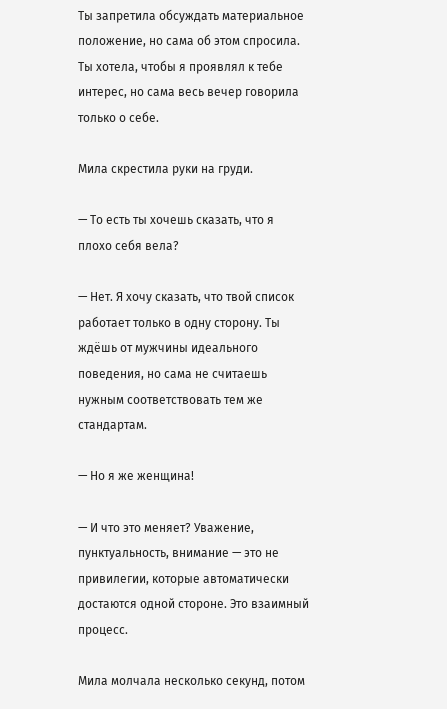Ты запретила обсуждать материальное положение, но сама об этом спросила. Ты хотела, чтобы я проявлял к тебе интерес, но сама весь вечер говорила только о себе.

Мила скрестила руки на груди.

— То есть ты хочешь сказать, что я плохо себя вела?

— Нет. Я хочу сказать, что твой список работает только в одну сторону. Ты ждёшь от мужчины идеального поведения, но сама не считаешь нужным соответствовать тем же стандартам.

— Но я же женщина!

— И что это меняет? Уважение, пунктуальность, внимание — это не привилегии, которые автоматически достаются одной стороне. Это взаимный процесс.

Мила молчала несколько секунд, потом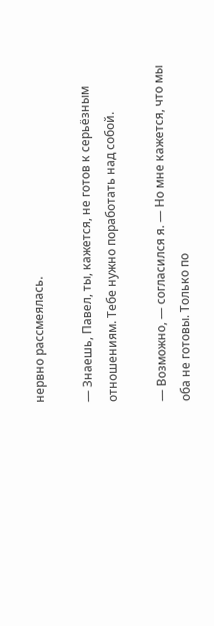нервно рассмеялась.

— Знаешь, Павел, ты, кажется, не готов к серьёзным отношениям. Тебе нужно поработать над собой.

— Возможно, — согласился я. — Но мне кажется, что мы оба не готовы. Только по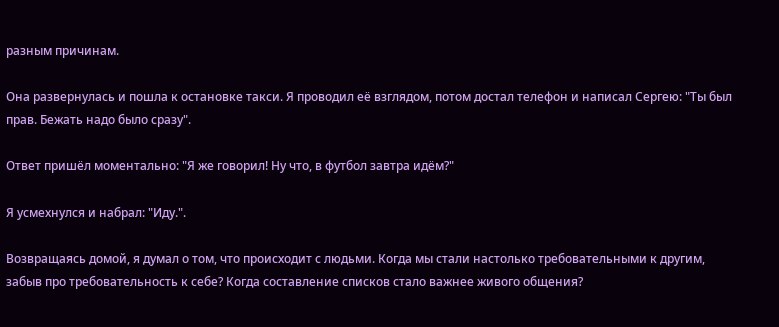разным причинам.

Она развернулась и пошла к остановке такси. Я проводил её взглядом, потом достал телефон и написал Сергею: "Ты был прав. Бежать надо было сразу".

Ответ пришёл моментально: "Я же говорил! Ну что, в футбол завтра идём?"

Я усмехнулся и набрал: "Иду.".

Возвращаясь домой, я думал о том, что происходит с людьми. Когда мы стали настолько требовательными к другим, забыв про требовательность к себе? Когда составление списков стало важнее живого общения?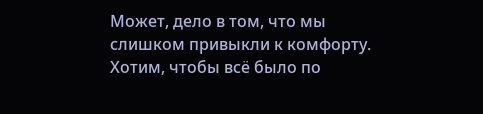Может, дело в том, что мы слишком привыкли к комфорту. Хотим, чтобы всё было по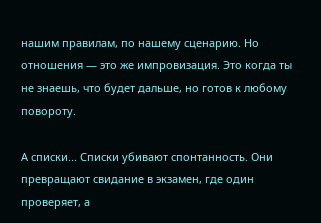нашим правилам, по нашему сценарию. Но отношения — это же импровизация. Это когда ты не знаешь, что будет дальше, но готов к любому повороту.

А списки... Списки убивают спонтанность. Они превращают свидание в экзамен, где один проверяет, а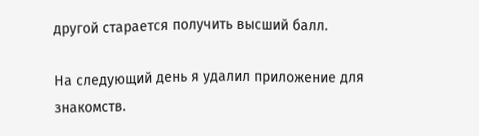другой старается получить высший балл.

На следующий день я удалил приложение для знакомств.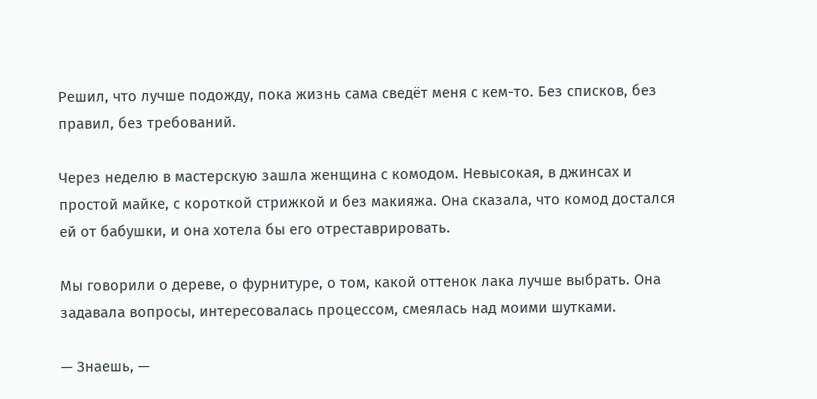Решил, что лучше подожду, пока жизнь сама сведёт меня с кем-то. Без списков, без правил, без требований.

Через неделю в мастерскую зашла женщина с комодом. Невысокая, в джинсах и простой майке, с короткой стрижкой и без макияжа. Она сказала, что комод достался ей от бабушки, и она хотела бы его отреставрировать.

Мы говорили о дереве, о фурнитуре, о том, какой оттенок лака лучше выбрать. Она задавала вопросы, интересовалась процессом, смеялась над моими шутками.

— Знаешь, —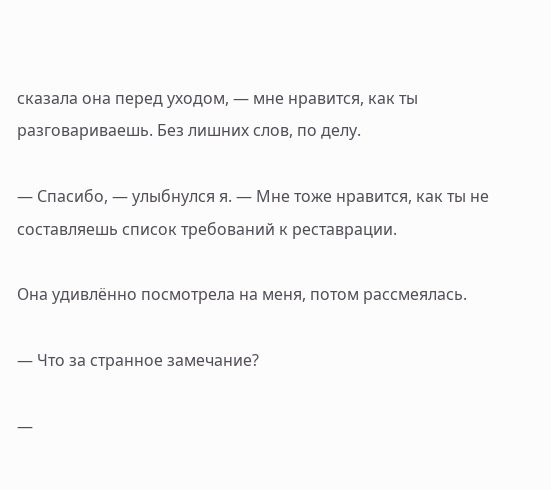сказала она перед уходом, — мне нравится, как ты разговариваешь. Без лишних слов, по делу.

— Спасибо, — улыбнулся я. — Мне тоже нравится, как ты не составляешь список требований к реставрации.

Она удивлённо посмотрела на меня, потом рассмеялась.

— Что за странное замечание?

—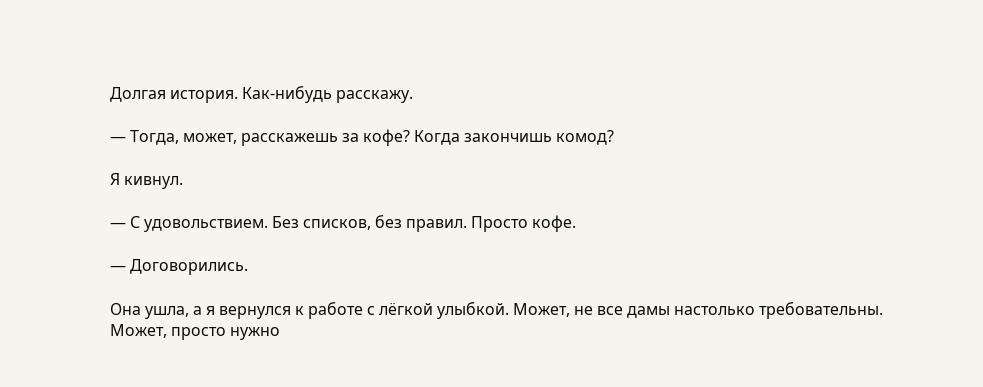Долгая история. Как-нибудь расскажу.

— Тогда, может, расскажешь за кофе? Когда закончишь комод?

Я кивнул.

— С удовольствием. Без списков, без правил. Просто кофе.

— Договорились.

Она ушла, а я вернулся к работе с лёгкой улыбкой. Может, не все дамы настолько требовательны. Может, просто нужно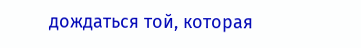дождаться той, которая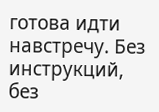готова идти навстречу. Без инструкций, без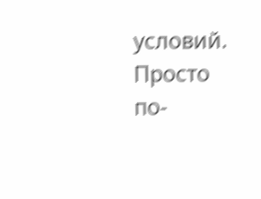условий. Просто по-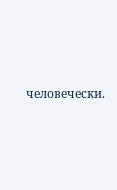человечески.